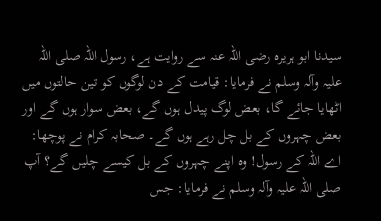سیدنا ابو ہریرہ رضی اللہ عنہ سے روایت ہے، رسول اللہ صلی اللہ علیہ وآلہ وسلم نے فرمایا: قیامت کے دن لوگوں کو تین حالتوں میں اٹھایا جائے گا، بعض لوگ پیدل ہوں گے، بعض سوار ہوں گے اور بعض چہروں کے بل چل رہے ہوں گے۔ صحابہ کرام نے پوچھا: اے اللہ کے رسول! وہ اپنے چہروں کے بل کیسے چلیں گے؟ آپ صلی اللہ علیہ وآلہ وسلم نے فرمایا: جس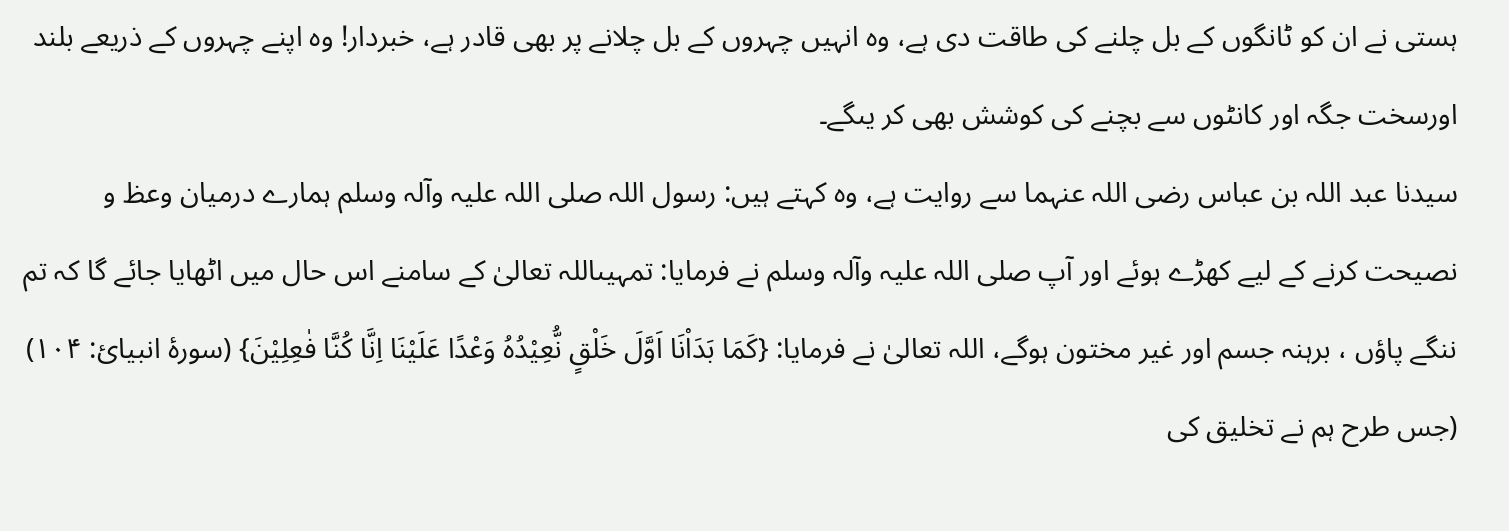ہستی نے ان کو ٹانگوں کے بل چلنے کی طاقت دی ہے، وہ انہیں چہروں کے بل چلانے پر بھی قادر ہے، خبردار! وہ اپنے چہروں کے ذریعے بلند اورسخت جگہ اور کانٹوں سے بچنے کی کوشش بھی کر یںگے۔
سیدنا عبد اللہ بن عباس رضی اللہ عنہما سے روایت ہے، وہ کہتے ہیں: رسول اللہ صلی اللہ علیہ وآلہ وسلم ہمارے درمیان وعظ و نصیحت کرنے کے لیے کھڑے ہوئے اور آپ صلی اللہ علیہ وآلہ وسلم نے فرمایا: تمہیںاللہ تعالیٰ کے سامنے اس حال میں اٹھایا جائے گا کہ تم ننگے پاؤں ، برہنہ جسم اور غیر مختون ہوگے، اللہ تعالیٰ نے فرمایا: {کَمَا بَدَاْنَا اَوَّلَ خَلْقٍ نُّعِیْدُہُ وَعْدًا عَلَیْنَا اِنَّا کُنَّا فٰعِلِیْنَ} (سورۂ انبیائ: ۱۰۴) (جس طرح ہم نے تخلیق کی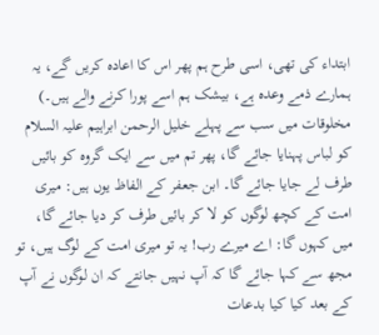ابتداء کی تھی، اسی طرح ہم پھر اس کا اعادہ کریں گے، یہ ہمارے ذمے وعدہ ہے، بیشک ہم اسے پورا کرنے والے ہیں۔) مخلوقات میں سب سے پہلے خلیل الرحمن ابراہیم علیہ السلام کو لباس پہنایا جائے گا، پھر تم میں سے ایک گروہ کو بائیں طرف لے جایا جائے گا۔ ابن جعفر کے الفاظ یوں ہیں: میری امت کے کچھ لوگوں کو لا کر بائیں طرف کر دیا جائے گا، میں کہوں گا: اے میرے رب! یہ تو میری امت کے لوگ ہیں، تو مجھ سے کہا جائے گا کہ آپ نہیں جانتے کہ ان لوگوں نے آپ کے بعد کیا کیا بدعات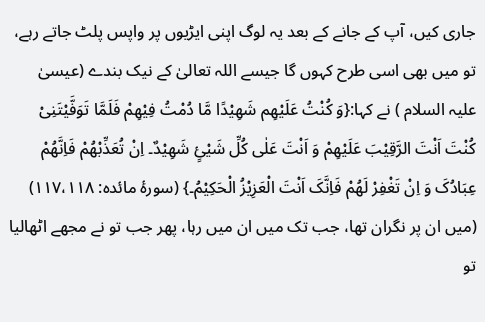جاری کیں، آپ کے جانے کے بعد یہ لوگ اپنی ایڑیوں پر واپس پلٹ جاتے رہے، تو میں بھی اسی طرح کہوں گا جیسے اللہ تعالیٰ کے نیک بندے (عیسیٰ علیہ السلام ) نے کہا:{وَ کُنْتُ عَلَیْھِم شَھِیْدًا مَّا دُمْتُ فِیْھِمْ فَلَمَّا تَوَفَّیْتَنِیْ کُنْتَ اَنْتَ الرَّقِیْبَ عَلَیْھِمْ وَ اَنْتَ عَلٰی کُلِّ شَیْئٍ شَھِیْدٌ۔ اِنْ تُعَذِّبْھُمْ فَاِنَّھُمْ عِبَادُکَ وَ اِنْ تَغْفِرْ لَھُمْ فَاِنَّکَ اَنْتَ الْعَزِیْزُ الْحَکِیْمُ۔} (سورۂ مائدہ: ۱۱۷،۱۱۸) (میں ان پر نگران تھا، جب تک میں ان میں رہا، پھر جب تو نے مجھے اٹھالیا تو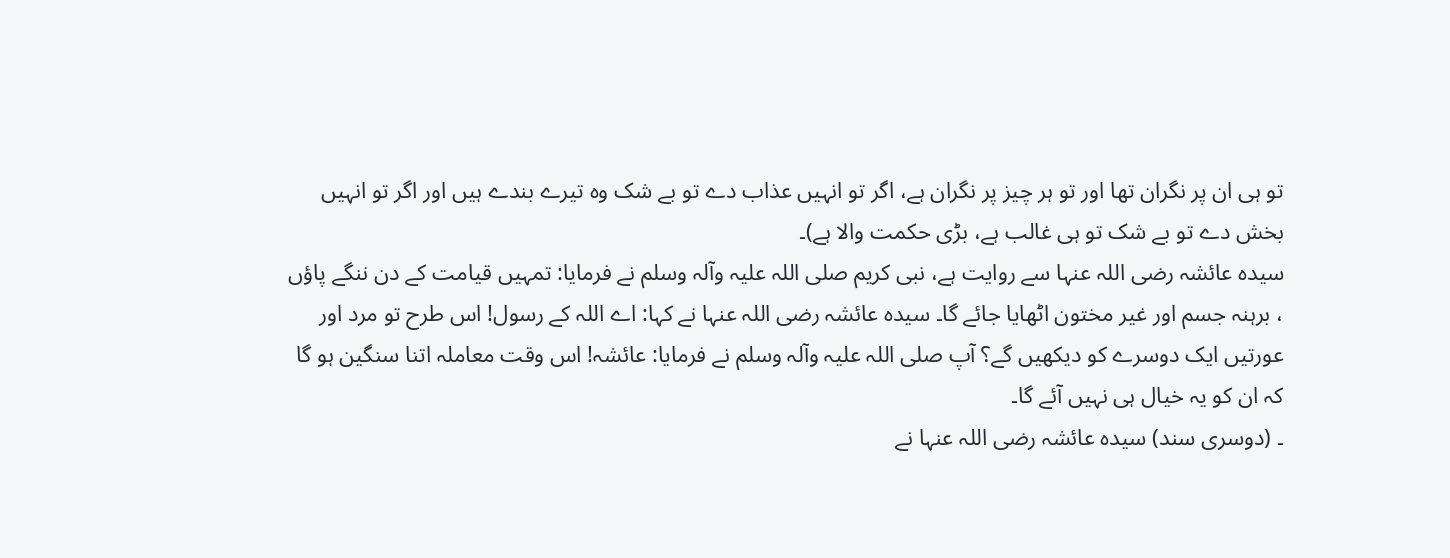تو ہی ان پر نگران تھا اور تو ہر چیز پر نگران ہے، اگر تو انہیں عذاب دے تو بے شک وہ تیرے بندے ہیں اور اگر تو انہیں بخش دے تو بے شک تو ہی غالب ہے، بڑی حکمت والا ہے)۔
سیدہ عائشہ رضی اللہ عنہا سے روایت ہے، نبی کریم صلی اللہ علیہ وآلہ وسلم نے فرمایا: تمہیں قیامت کے دن ننگے پاؤں ، برہنہ جسم اور غیر مختون اٹھایا جائے گا۔ سیدہ عائشہ رضی اللہ عنہا نے کہا: اے اللہ کے رسول! اس طرح تو مرد اور عورتیں ایک دوسرے کو دیکھیں گے؟ آپ صلی اللہ علیہ وآلہ وسلم نے فرمایا: عائشہ! اس وقت معاملہ اتنا سنگین ہو گا کہ ان کو یہ خیال ہی نہیں آئے گا۔
۔ (دوسری سند) سیدہ عائشہ رضی اللہ عنہا نے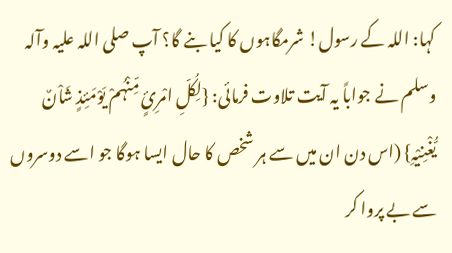کہا: اللہ کے رسول! شرمگاہوں کا کیا بنے گا؟ آپ صلی اللہ علیہ وآلہ وسلم نے جواباً یہ آیت تلاوت فرمائی: {لِکُلِّ امْرِیٍٔ مِّنْہُمْ یَوْمَئِذٍ شَاْنٌ یُّغْنِیْہِ} (اس دن ان میں سے ہر شخص کا حال ایسا ہوگا جو اسے دوسروں سے بے پروا کر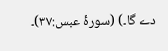دے گا۔) (سورۂ عبس:۳۷)۔